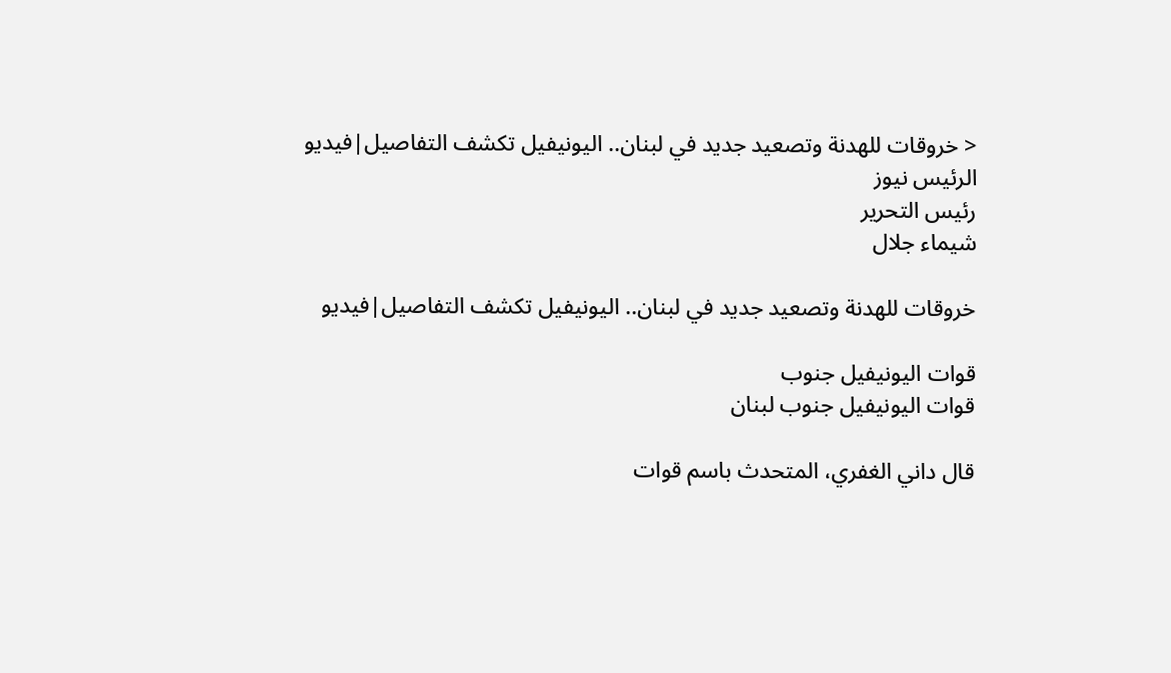< خروقات للهدنة وتصعيد جديد في لبنان.. اليونيفيل تكشف التفاصيل|فيديو
الرئيس نيوز
رئيس التحرير
شيماء جلال

خروقات للهدنة وتصعيد جديد في لبنان.. اليونيفيل تكشف التفاصيل|فيديو

قوات اليونيفيل جنوب
قوات اليونيفيل جنوب لبنان

قال داني الغفري، المتحدث باسم قوات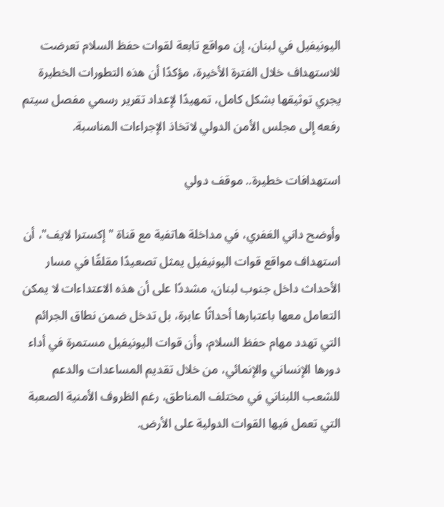اليونيفيل في لبنان، إن مواقع تابعة لقوات حفظ السلام تعرضت للاستهداف خلال الفترة الأخيرة، مؤكدًا أن هذه التطورات الخطيرة يجري توثيقها بشكل كامل، تمهيدًا لإعداد تقرير رسمي مفصل سيتم رفعه إلى مجلس الأمن الدولي لاتخاذ الإجراءات المناسبة.

استهدافات خطيرة.. موقف دولي

وأوضح داني الغفري، في مداخلة هاتفية مع قناة "إكسترا لايف"، أن استهداف مواقع قوات اليونيفيل يمثل تصعيدًا مقلقًا في مسار الأحداث داخل جنوب لبنان، مشددًا على أن هذه الاعتداءات لا يمكن التعامل معها باعتبارها أحداثًا عابرة، بل تدخل ضمن نطاق الجرائم التي تهدد مهام حفظ السلام، وأن قوات اليونيفيل مستمرة في أداء دورها الإنساني والإنمائي، من خلال تقديم المساعدات والدعم للشعب اللبناني في مختلف المناطق، رغم الظروف الأمنية الصعبة التي تعمل فيها القوات الدولية على الأرض.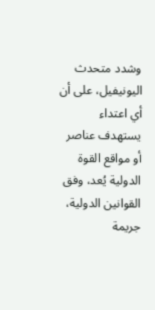وشدد متحدث اليونيفيل، على أن أي اعتداء يستهدف عناصر أو مواقع القوة الدولية يُعد، وفق القوانين الدولية، جريمة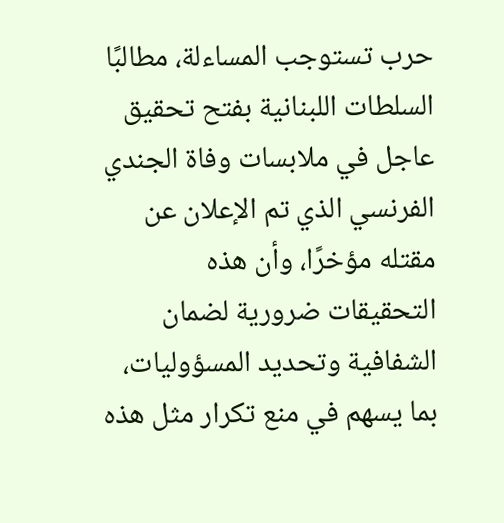حرب تستوجب المساءلة، مطالبًا السلطات اللبنانية بفتح تحقيق عاجل في ملابسات وفاة الجندي الفرنسي الذي تم الإعلان عن مقتله مؤخرًا، وأن هذه التحقيقات ضرورية لضمان الشفافية وتحديد المسؤوليات، بما يسهم في منع تكرار مثل هذه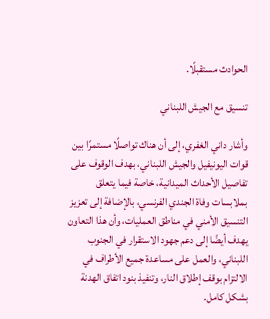الحوادث مستقبلًا.

تنسيق مع الجيش اللبناني

وأشار داني الغفري، إلى أن هناك تواصلًا مستمرًا بين قوات اليونيفيل والجيش اللبناني، بهدف الوقوف على تفاصيل الأحداث الميدانية، خاصة فيما يتعلق بملابسات وفاة الجندي الفرنسي، بالإضافة إلى تعزيز التنسيق الأمني في مناطق العمليات، وأن هذا التعاون يهدف أيضًا إلى دعم جهود الاستقرار في الجنوب اللبناني، والعمل على مساعدة جميع الأطراف في الالتزام بوقف إطلاق النار، وتنفيذ بنود اتفاق الهدنة بشكل كامل.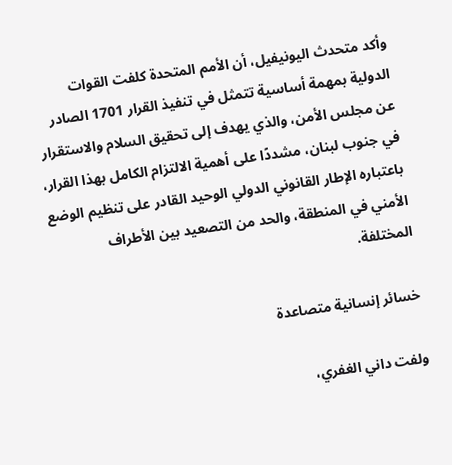وأكد متحدث اليونيفيل، أن الأمم المتحدة كلفت القوات الدولية بمهمة أساسية تتمثل في تنفيذ القرار 1701 الصادر عن مجلس الأمن، والذي يهدف إلى تحقيق السلام والاستقرار في جنوب لبنان، مشددًا على أهمية الالتزام الكامل بهذا القرار، باعتباره الإطار القانوني الدولي الوحيد القادر على تنظيم الوضع الأمني في المنطقة، والحد من التصعيد بين الأطراف المختلفة.

خسائر إنسانية متصاعدة

ولفت داني الغفري،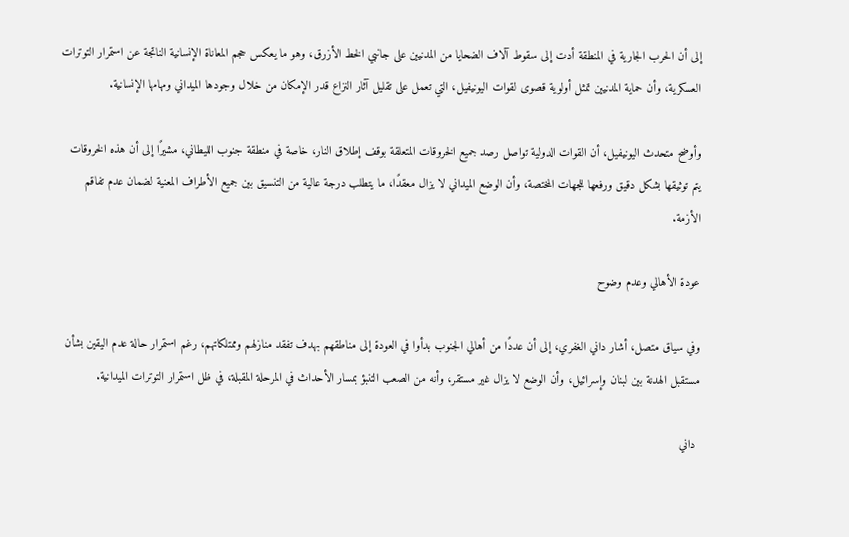إلى أن الحرب الجارية في المنطقة أدت إلى سقوط آلاف الضحايا من المدنيين على جانبي الخط الأزرق، وهو ما يعكس حجم المعاناة الإنسانية الناتجة عن استمرار التوترات العسكرية، وأن حماية المدنيين تمثل أولوية قصوى لقوات اليونيفيل، التي تعمل على تقليل آثار النزاع قدر الإمكان من خلال وجودها الميداني ومهامها الإنسانية.

وأوضح متحدث اليونيفيل، أن القوات الدولية تواصل رصد جميع الخروقات المتعلقة بوقف إطلاق النار، خاصة في منطقة جنوب الليطاني، مشيرًا إلى أن هذه الخروقات يتم توثيقها بشكل دقيق ورفعها للجهات المختصة، وأن الوضع الميداني لا يزال معقدًا، ما يتطلب درجة عالية من التنسيق بين جميع الأطراف المعنية لضمان عدم تفاقم الأزمة.

عودة الأهالي وعدم وضوح

وفي سياق متصل، أشار داني الغفري، إلى أن عددًا من أهالي الجنوب بدأوا في العودة إلى مناطقهم بهدف تفقد منازلهم وممتلكاتهم، رغم استمرار حالة عدم اليقين بشأن مستقبل الهدنة بين لبنان وإسرائيل، وأن الوضع لا يزال غير مستقر، وأنه من الصعب التنبؤ بمسار الأحداث في المرحلة المقبلة، في ظل استمرار التوترات الميدانية.

 داني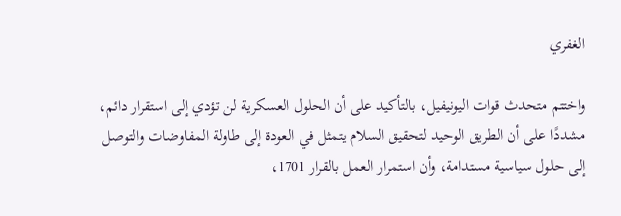الغفري

واختتم متحدث قوات اليونيفيل، بالتأكيد على أن الحلول العسكرية لن تؤدي إلى استقرار دائم، مشددًا على أن الطريق الوحيد لتحقيق السلام يتمثل في العودة إلى طاولة المفاوضات والتوصل إلى حلول سياسية مستدامة، وأن استمرار العمل بالقرار 1701،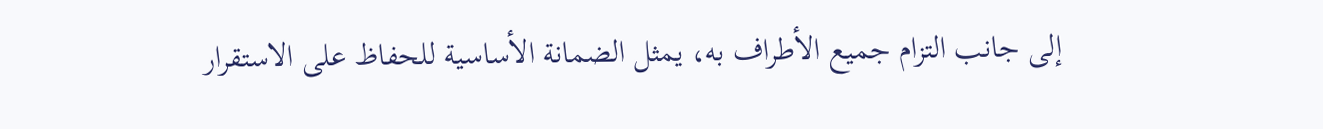إلى جانب التزام جميع الأطراف به، يمثل الضمانة الأساسية للحفاظ على الاستقرار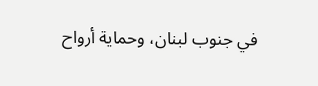في جنوب لبنان، وحماية أرواح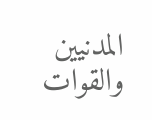المدنيين والقوات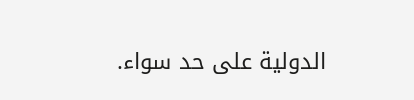الدولية على حد سواء.